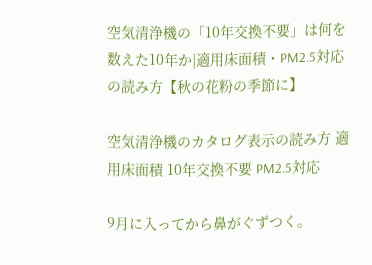空気清浄機の「10年交換不要」は何を数えた10年か|適用床面積・PM2.5対応の読み方【秋の花粉の季節に】

空気清浄機のカタログ表示の読み方 適用床面積 10年交換不要 PM2.5対応

9月に入ってから鼻がぐずつく。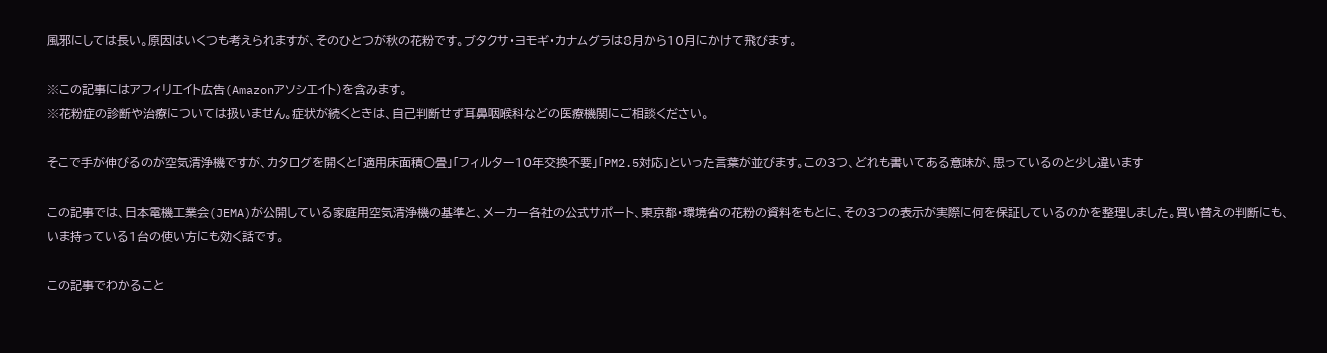風邪にしては長い。原因はいくつも考えられますが、そのひとつが秋の花粉です。ブタクサ・ヨモギ・カナムグラは8月から10月にかけて飛びます。

※この記事にはアフィリエイト広告(Amazonアソシエイト)を含みます。
※花粉症の診断や治療については扱いません。症状が続くときは、自己判断せず耳鼻咽喉科などの医療機関にご相談ください。

そこで手が伸びるのが空気清浄機ですが、カタログを開くと「適用床面積○畳」「フィルター10年交換不要」「PM2.5対応」といった言葉が並びます。この3つ、どれも書いてある意味が、思っているのと少し違います

この記事では、日本電機工業会(JEMA)が公開している家庭用空気清浄機の基準と、メーカー各社の公式サポート、東京都・環境省の花粉の資料をもとに、その3つの表示が実際に何を保証しているのかを整理しました。買い替えの判断にも、いま持っている1台の使い方にも効く話です。

この記事でわかること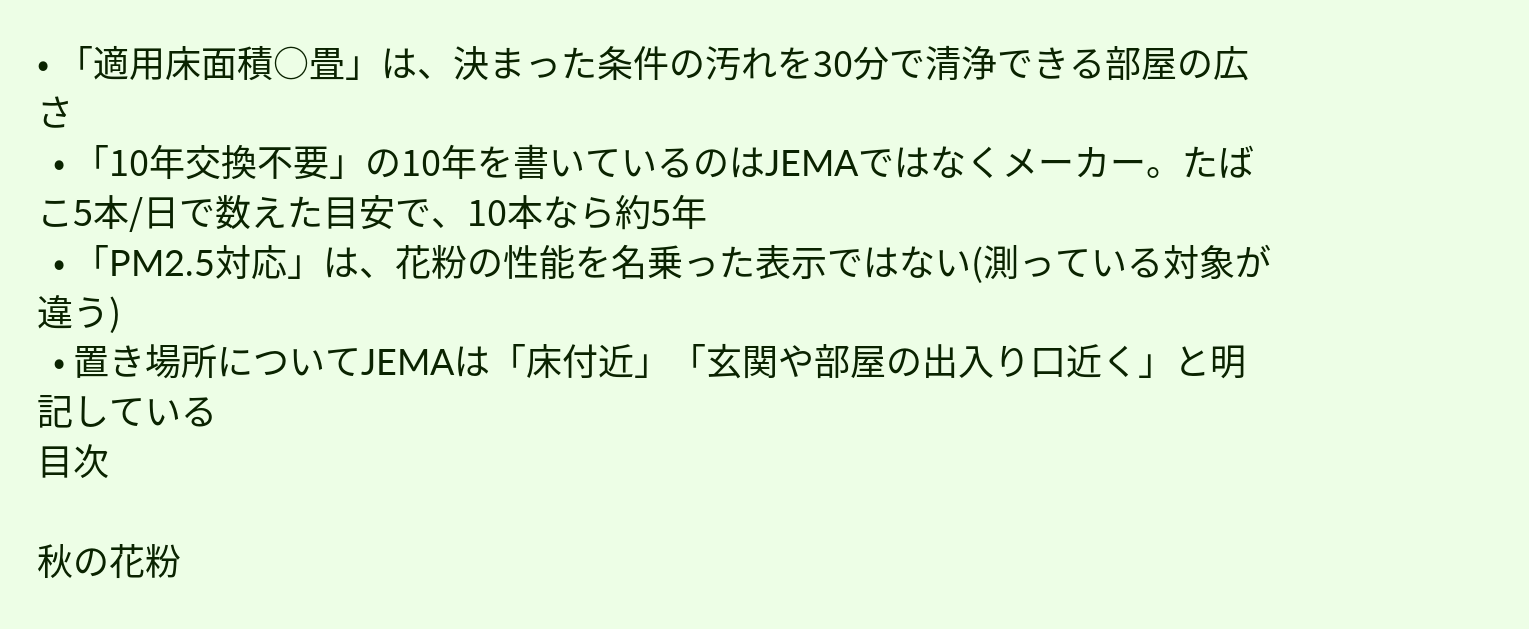• 「適用床面積○畳」は、決まった条件の汚れを30分で清浄できる部屋の広さ
  • 「10年交換不要」の10年を書いているのはJEMAではなくメーカー。たばこ5本/日で数えた目安で、10本なら約5年
  • 「PM2.5対応」は、花粉の性能を名乗った表示ではない(測っている対象が違う)
  • 置き場所についてJEMAは「床付近」「玄関や部屋の出入り口近く」と明記している
目次

秋の花粉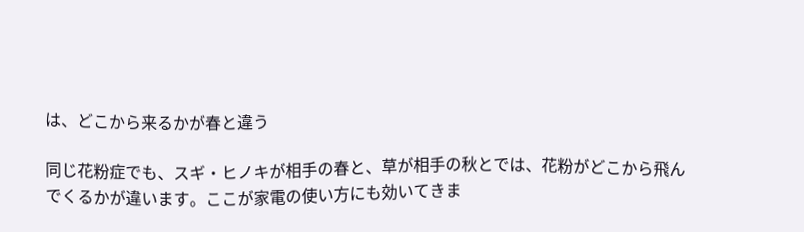は、どこから来るかが春と違う

同じ花粉症でも、スギ・ヒノキが相手の春と、草が相手の秋とでは、花粉がどこから飛んでくるかが違います。ここが家電の使い方にも効いてきま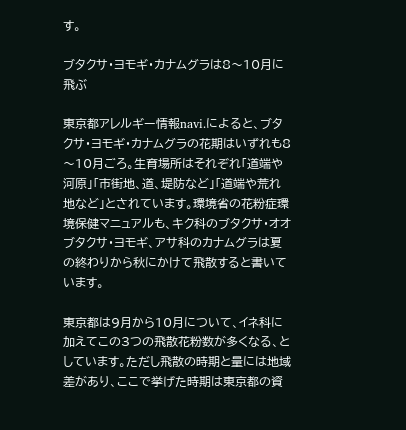す。

ブタクサ・ヨモギ・カナムグラは8〜10月に飛ぶ

東京都アレルギー情報navi.によると、ブタクサ・ヨモギ・カナムグラの花期はいずれも8〜10月ごろ。生育場所はそれぞれ「道端や河原」「市街地、道、堤防など」「道端や荒れ地など」とされています。環境省の花粉症環境保健マニュアルも、キク科のブタクサ・オオブタクサ・ヨモギ、アサ科のカナムグラは夏の終わりから秋にかけて飛散すると書いています。

東京都は9月から10月について、イネ科に加えてこの3つの飛散花粉数が多くなる、としています。ただし飛散の時期と量には地域差があり、ここで挙げた時期は東京都の資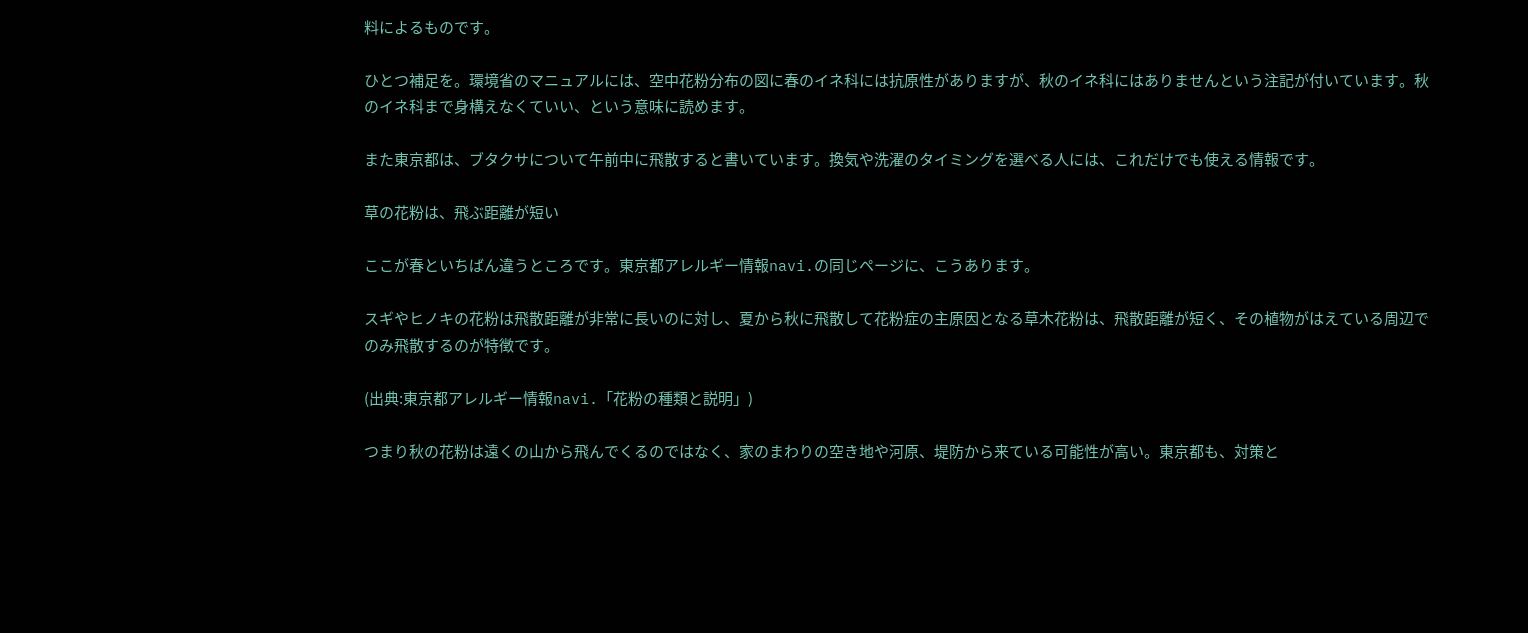料によるものです。

ひとつ補足を。環境省のマニュアルには、空中花粉分布の図に春のイネ科には抗原性がありますが、秋のイネ科にはありませんという注記が付いています。秋のイネ科まで身構えなくていい、という意味に読めます。

また東京都は、ブタクサについて午前中に飛散すると書いています。換気や洗濯のタイミングを選べる人には、これだけでも使える情報です。

草の花粉は、飛ぶ距離が短い

ここが春といちばん違うところです。東京都アレルギー情報navi.の同じページに、こうあります。

スギやヒノキの花粉は飛散距離が非常に長いのに対し、夏から秋に飛散して花粉症の主原因となる草木花粉は、飛散距離が短く、その植物がはえている周辺でのみ飛散するのが特徴です。

(出典:東京都アレルギー情報navi.「花粉の種類と説明」)

つまり秋の花粉は遠くの山から飛んでくるのではなく、家のまわりの空き地や河原、堤防から来ている可能性が高い。東京都も、対策と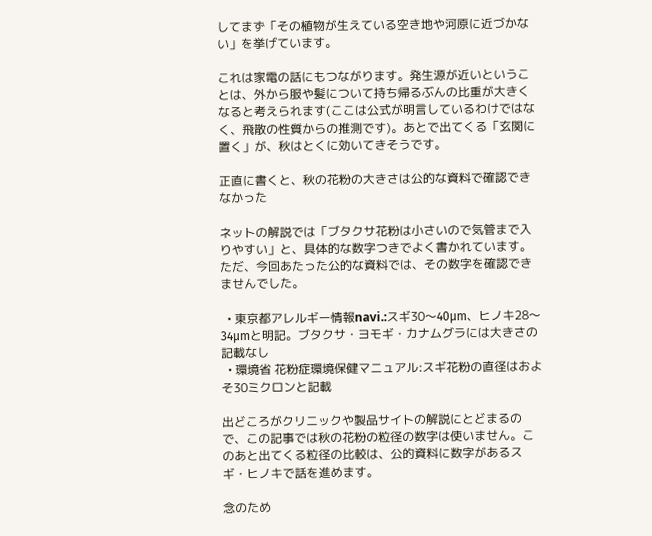してまず「その植物が生えている空き地や河原に近づかない」を挙げています。

これは家電の話にもつながります。発生源が近いということは、外から服や髪について持ち帰るぶんの比重が大きくなると考えられます(ここは公式が明言しているわけではなく、飛散の性質からの推測です)。あとで出てくる「玄関に置く」が、秋はとくに効いてきそうです。

正直に書くと、秋の花粉の大きさは公的な資料で確認できなかった

ネットの解説では「ブタクサ花粉は小さいので気管まで入りやすい」と、具体的な数字つきでよく書かれています。ただ、今回あたった公的な資料では、その数字を確認できませんでした。

  • 東京都アレルギー情報navi.:スギ30〜40μm、ヒノキ28〜34μmと明記。ブタクサ・ヨモギ・カナムグラには大きさの記載なし
  • 環境省 花粉症環境保健マニュアル:スギ花粉の直径はおよそ30ミクロンと記載

出どころがクリニックや製品サイトの解説にとどまるので、この記事では秋の花粉の粒径の数字は使いません。このあと出てくる粒径の比較は、公的資料に数字があるスギ・ヒノキで話を進めます。

念のため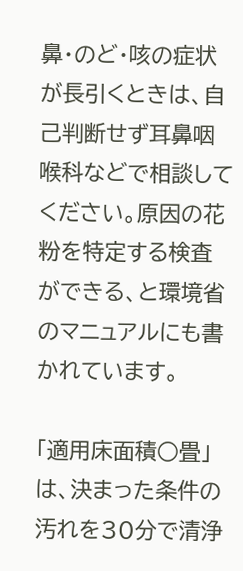鼻・のど・咳の症状が長引くときは、自己判断せず耳鼻咽喉科などで相談してください。原因の花粉を特定する検査ができる、と環境省のマニュアルにも書かれています。

「適用床面積○畳」は、決まった条件の汚れを30分で清浄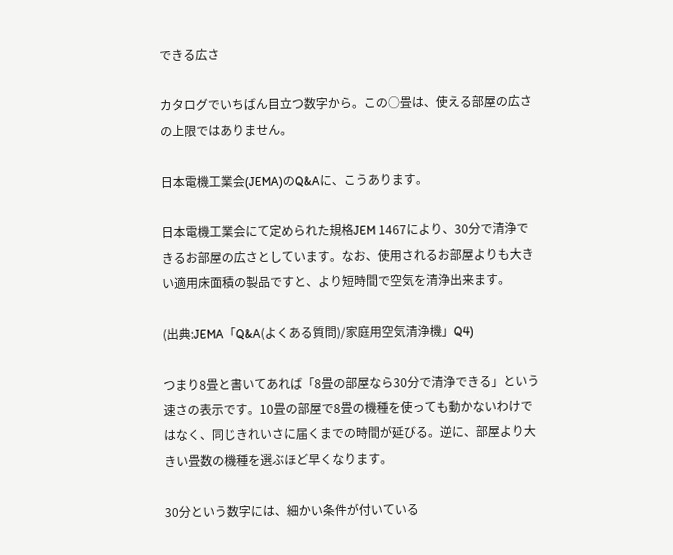できる広さ

カタログでいちばん目立つ数字から。この○畳は、使える部屋の広さの上限ではありません。

日本電機工業会(JEMA)のQ&Aに、こうあります。

日本電機工業会にて定められた規格JEM 1467により、30分で清浄できるお部屋の広さとしています。なお、使用されるお部屋よりも大きい適用床面積の製品ですと、より短時間で空気を清浄出来ます。

(出典:JEMA「Q&A(よくある質問)/家庭用空気清浄機」Q4)

つまり8畳と書いてあれば「8畳の部屋なら30分で清浄できる」という速さの表示です。10畳の部屋で8畳の機種を使っても動かないわけではなく、同じきれいさに届くまでの時間が延びる。逆に、部屋より大きい畳数の機種を選ぶほど早くなります。

30分という数字には、細かい条件が付いている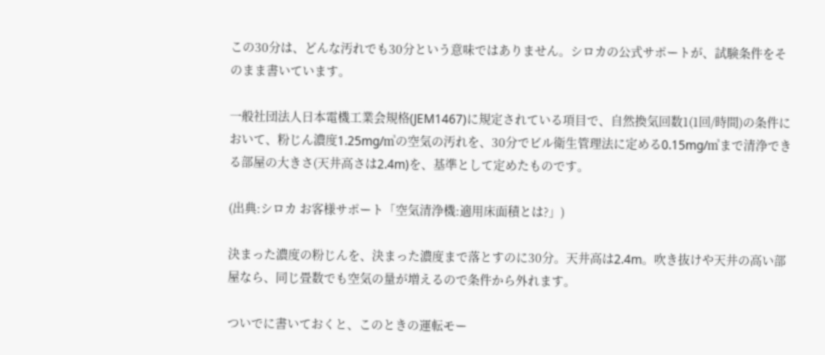この30分は、どんな汚れでも30分という意味ではありません。シロカの公式サポートが、試験条件をそのまま書いています。

一般社団法人日本電機工業会規格(JEM1467)に規定されている項目で、自然換気回数1(1回/時間)の条件において、粉じん濃度1.25mg/㎥の空気の汚れを、30分でビル衛生管理法に定める0.15mg/㎥まで清浄できる部屋の大きさ(天井高さは2.4m)を、基準として定めたものです。

(出典:シロカ お客様サポート「空気清浄機:適用床面積とは?」)

決まった濃度の粉じんを、決まった濃度まで落とすのに30分。天井高は2.4m。吹き抜けや天井の高い部屋なら、同じ畳数でも空気の量が増えるので条件から外れます。

ついでに書いておくと、このときの運転モー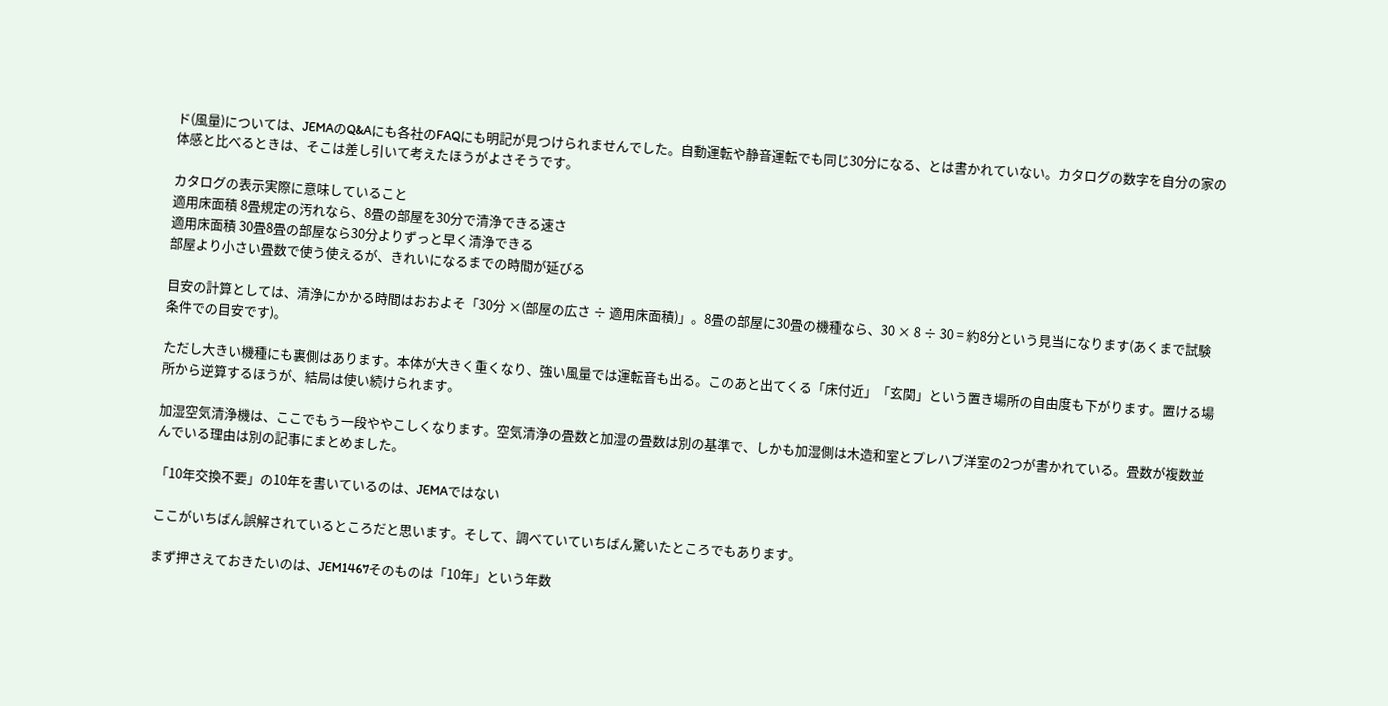ド(風量)については、JEMAのQ&Aにも各社のFAQにも明記が見つけられませんでした。自動運転や静音運転でも同じ30分になる、とは書かれていない。カタログの数字を自分の家の体感と比べるときは、そこは差し引いて考えたほうがよさそうです。

カタログの表示実際に意味していること
適用床面積 8畳規定の汚れなら、8畳の部屋を30分で清浄できる速さ
適用床面積 30畳8畳の部屋なら30分よりずっと早く清浄できる
部屋より小さい畳数で使う使えるが、きれいになるまでの時間が延びる

目安の計算としては、清浄にかかる時間はおおよそ「30分 ×(部屋の広さ ÷ 適用床面積)」。8畳の部屋に30畳の機種なら、30 × 8 ÷ 30 = 約8分という見当になります(あくまで試験条件での目安です)。

ただし大きい機種にも裏側はあります。本体が大きく重くなり、強い風量では運転音も出る。このあと出てくる「床付近」「玄関」という置き場所の自由度も下がります。置ける場所から逆算するほうが、結局は使い続けられます。

加湿空気清浄機は、ここでもう一段ややこしくなります。空気清浄の畳数と加湿の畳数は別の基準で、しかも加湿側は木造和室とプレハブ洋室の2つが書かれている。畳数が複数並んでいる理由は別の記事にまとめました。

「10年交換不要」の10年を書いているのは、JEMAではない

ここがいちばん誤解されているところだと思います。そして、調べていていちばん驚いたところでもあります。

まず押さえておきたいのは、JEM1467そのものは「10年」という年数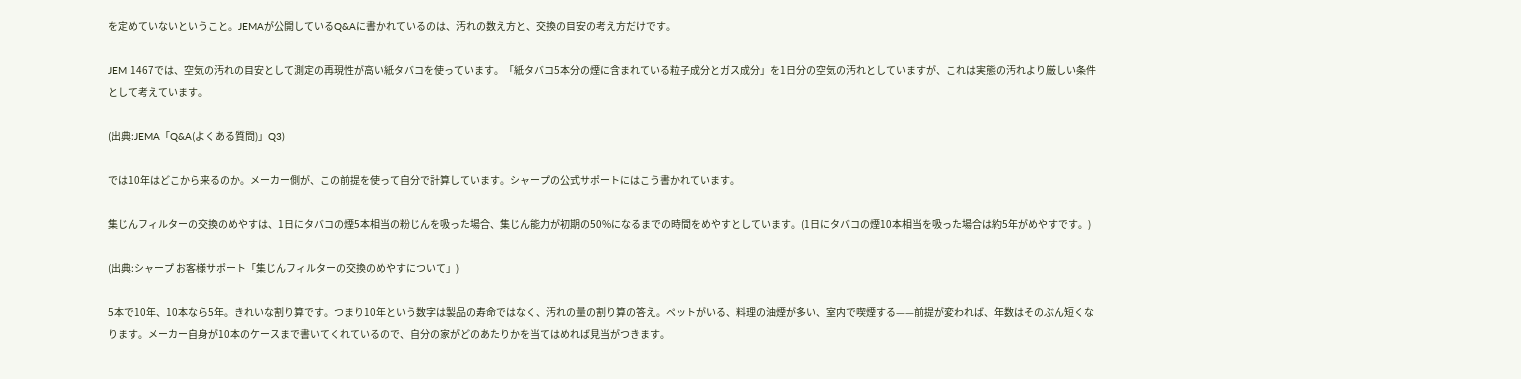を定めていないということ。JEMAが公開しているQ&Aに書かれているのは、汚れの数え方と、交換の目安の考え方だけです。

JEM 1467では、空気の汚れの目安として測定の再現性が高い紙タバコを使っています。「紙タバコ5本分の煙に含まれている粒子成分とガス成分」を1日分の空気の汚れとしていますが、これは実態の汚れより厳しい条件として考えています。

(出典:JEMA「Q&A(よくある質問)」Q3)

では10年はどこから来るのか。メーカー側が、この前提を使って自分で計算しています。シャープの公式サポートにはこう書かれています。

集じんフィルターの交換のめやすは、1日にタバコの煙5本相当の粉じんを吸った場合、集じん能力が初期の50%になるまでの時間をめやすとしています。(1日にタバコの煙10本相当を吸った場合は約5年がめやすです。)

(出典:シャープ お客様サポート「集じんフィルターの交換のめやすについて」)

5本で10年、10本なら5年。きれいな割り算です。つまり10年という数字は製品の寿命ではなく、汚れの量の割り算の答え。ペットがいる、料理の油煙が多い、室内で喫煙する——前提が変われば、年数はそのぶん短くなります。メーカー自身が10本のケースまで書いてくれているので、自分の家がどのあたりかを当てはめれば見当がつきます。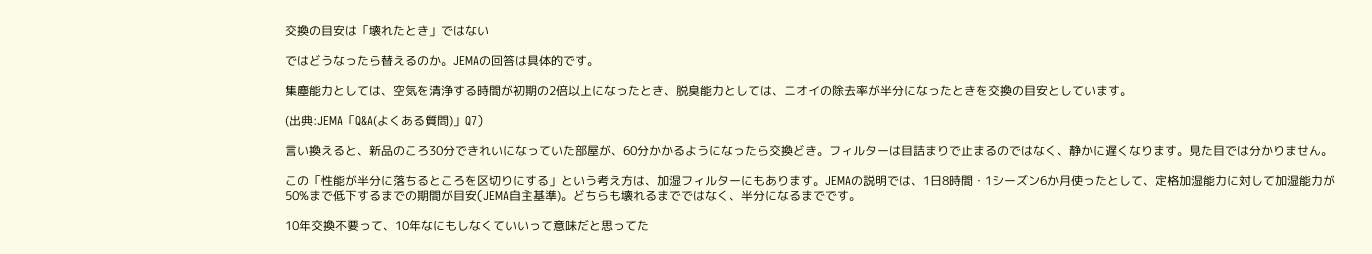交換の目安は「壊れたとき」ではない

ではどうなったら替えるのか。JEMAの回答は具体的です。

集塵能力としては、空気を清浄する時間が初期の2倍以上になったとき、脱臭能力としては、ニオイの除去率が半分になったときを交換の目安としています。

(出典:JEMA「Q&A(よくある質問)」Q7)

言い換えると、新品のころ30分できれいになっていた部屋が、60分かかるようになったら交換どき。フィルターは目詰まりで止まるのではなく、静かに遅くなります。見た目では分かりません。

この「性能が半分に落ちるところを区切りにする」という考え方は、加湿フィルターにもあります。JEMAの説明では、1日8時間・1シーズン6か月使ったとして、定格加湿能力に対して加湿能力が50%まで低下するまでの期間が目安(JEMA自主基準)。どちらも壊れるまでではなく、半分になるまでです。

10年交換不要って、10年なにもしなくていいって意味だと思ってた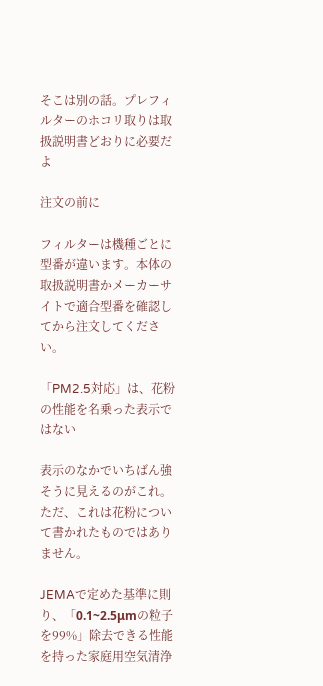そこは別の話。プレフィルターのホコリ取りは取扱説明書どおりに必要だよ

注文の前に

フィルターは機種ごとに型番が違います。本体の取扱説明書かメーカーサイトで適合型番を確認してから注文してください。

「PM2.5対応」は、花粉の性能を名乗った表示ではない

表示のなかでいちばん強そうに見えるのがこれ。ただ、これは花粉について書かれたものではありません。

JEMAで定めた基準に則り、「0.1~2.5μmの粒子を99%」除去できる性能を持った家庭用空気清浄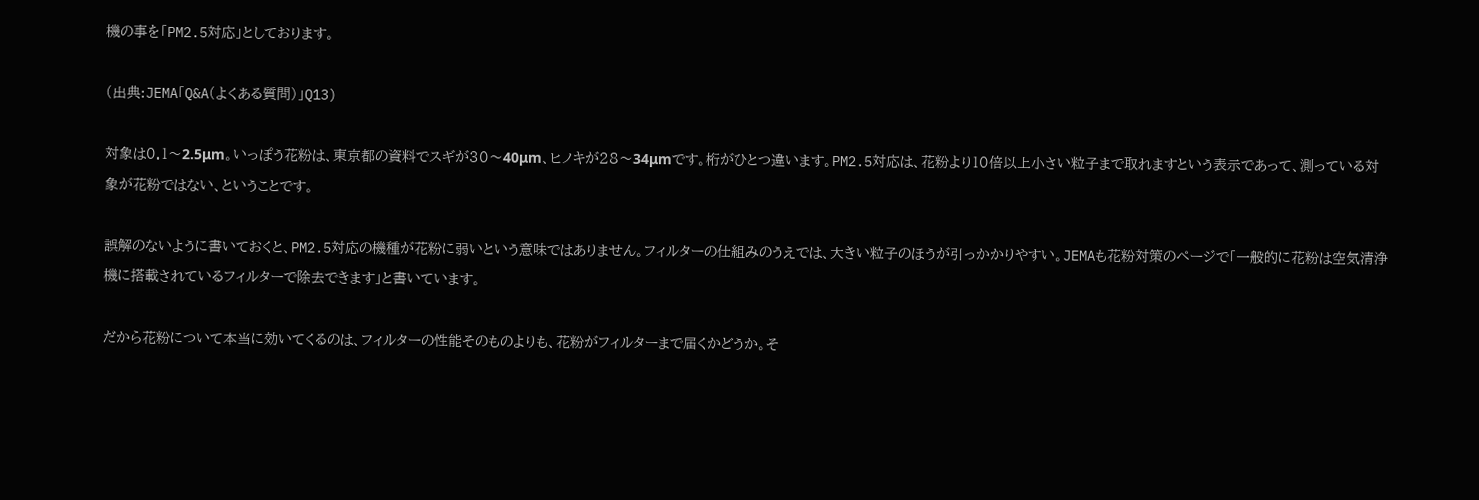機の事を「PM2.5対応」としております。

(出典:JEMA「Q&A(よくある質問)」Q13)

対象は0.1〜2.5μm。いっぽう花粉は、東京都の資料でスギが30〜40μm、ヒノキが28〜34μmです。桁がひとつ違います。PM2.5対応は、花粉より10倍以上小さい粒子まで取れますという表示であって、測っている対象が花粉ではない、ということです。

誤解のないように書いておくと、PM2.5対応の機種が花粉に弱いという意味ではありません。フィルターの仕組みのうえでは、大きい粒子のほうが引っかかりやすい。JEMAも花粉対策のページで「一般的に花粉は空気清浄機に搭載されているフィルターで除去できます」と書いています。

だから花粉について本当に効いてくるのは、フィルターの性能そのものよりも、花粉がフィルターまで届くかどうか。そ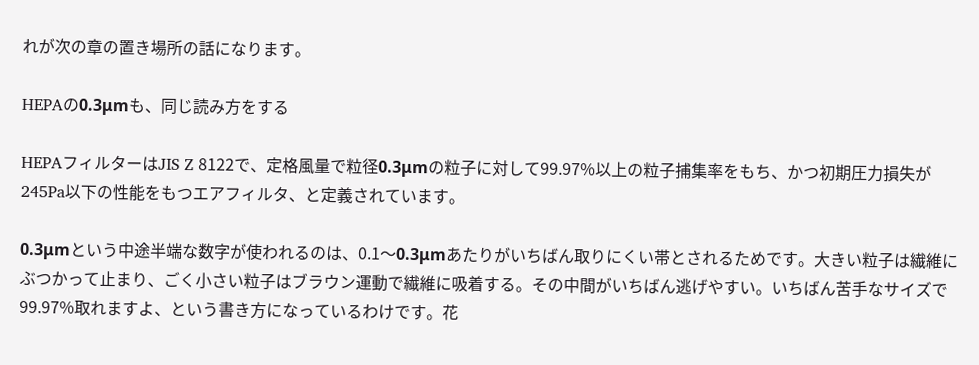れが次の章の置き場所の話になります。

HEPAの0.3μmも、同じ読み方をする

HEPAフィルターはJIS Z 8122で、定格風量で粒径0.3μmの粒子に対して99.97%以上の粒子捕集率をもち、かつ初期圧力損失が245Pa以下の性能をもつエアフィルタ、と定義されています。

0.3μmという中途半端な数字が使われるのは、0.1〜0.3μmあたりがいちばん取りにくい帯とされるためです。大きい粒子は繊維にぶつかって止まり、ごく小さい粒子はブラウン運動で繊維に吸着する。その中間がいちばん逃げやすい。いちばん苦手なサイズで99.97%取れますよ、という書き方になっているわけです。花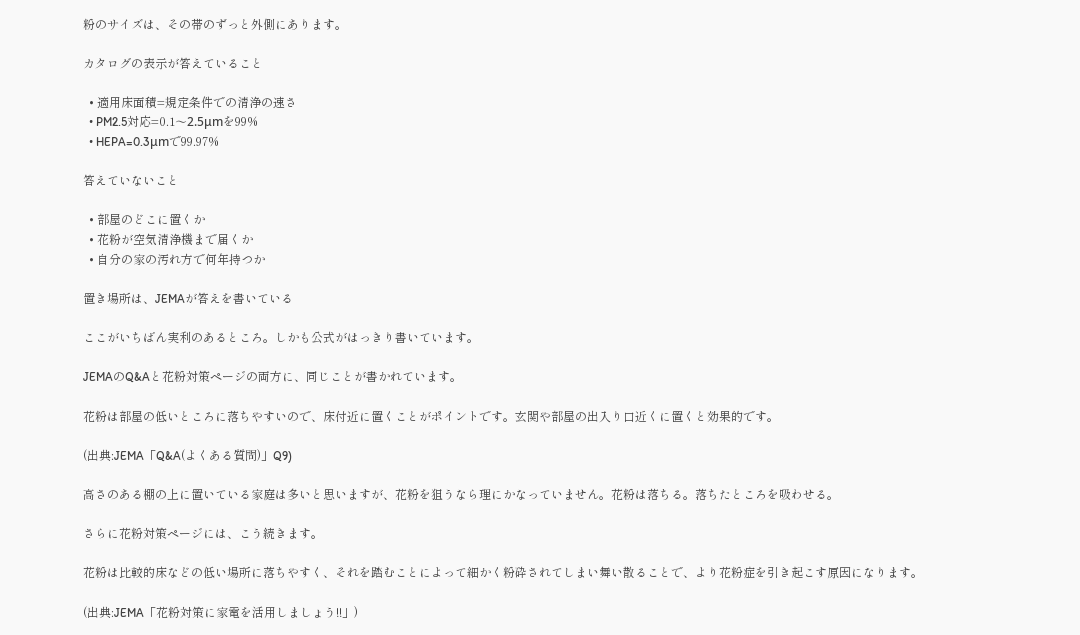粉のサイズは、その帯のずっと外側にあります。

カタログの表示が答えていること

  • 適用床面積=規定条件での清浄の速さ
  • PM2.5対応=0.1〜2.5μmを99%
  • HEPA=0.3μmで99.97%

答えていないこと

  • 部屋のどこに置くか
  • 花粉が空気清浄機まで届くか
  • 自分の家の汚れ方で何年持つか

置き場所は、JEMAが答えを書いている

ここがいちばん実利のあるところ。しかも公式がはっきり書いています。

JEMAのQ&Aと花粉対策ページの両方に、同じことが書かれています。

花粉は部屋の低いところに落ちやすいので、床付近に置くことがポイントです。玄関や部屋の出入り口近くに置くと効果的です。

(出典:JEMA「Q&A(よくある質問)」Q9)

高さのある棚の上に置いている家庭は多いと思いますが、花粉を狙うなら理にかなっていません。花粉は落ちる。落ちたところを吸わせる。

さらに花粉対策ページには、こう続きます。

花粉は比較的床などの低い場所に落ちやすく、それを踏むことによって細かく粉砕されてしまい舞い散ることで、より花粉症を引き起こす原因になります。

(出典:JEMA「花粉対策に家電を活用しましょう!!」)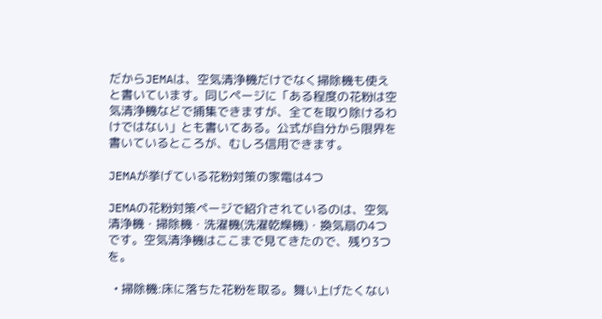だからJEMAは、空気清浄機だけでなく掃除機も使えと書いています。同じページに「ある程度の花粉は空気清浄機などで捕集できますが、全てを取り除けるわけではない」とも書いてある。公式が自分から限界を書いているところが、むしろ信用できます。

JEMAが挙げている花粉対策の家電は4つ

JEMAの花粉対策ページで紹介されているのは、空気清浄機・掃除機・洗濯機(洗濯乾燥機)・換気扇の4つです。空気清浄機はここまで見てきたので、残り3つを。

  • 掃除機:床に落ちた花粉を取る。舞い上げたくない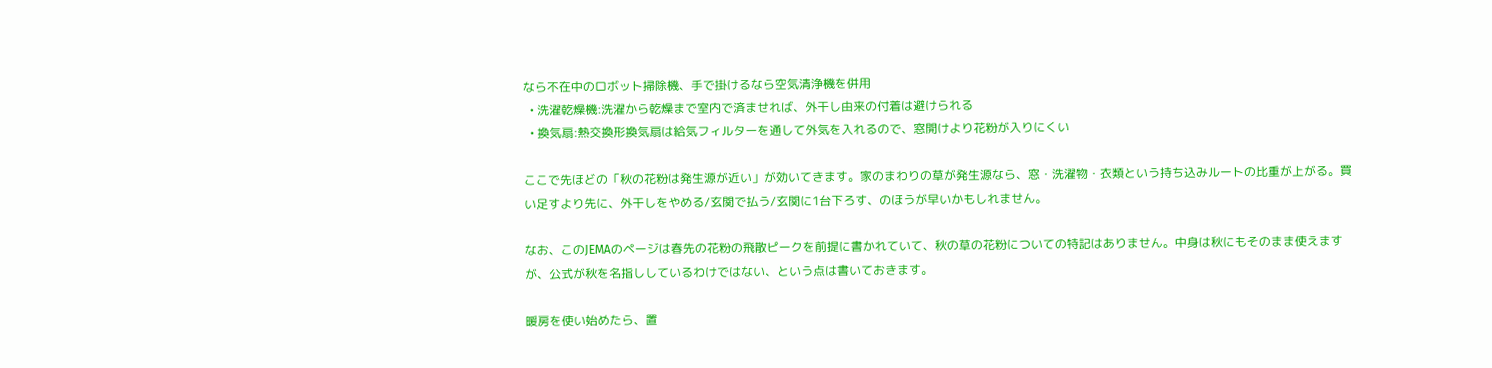なら不在中のロボット掃除機、手で掛けるなら空気清浄機を併用
  • 洗濯乾燥機:洗濯から乾燥まで室内で済ませれば、外干し由来の付着は避けられる
  • 換気扇:熱交換形換気扇は給気フィルターを通して外気を入れるので、窓開けより花粉が入りにくい

ここで先ほどの「秋の花粉は発生源が近い」が効いてきます。家のまわりの草が発生源なら、窓・洗濯物・衣類という持ち込みルートの比重が上がる。買い足すより先に、外干しをやめる/玄関で払う/玄関に1台下ろす、のほうが早いかもしれません。

なお、このJEMAのページは春先の花粉の飛散ピークを前提に書かれていて、秋の草の花粉についての特記はありません。中身は秋にもそのまま使えますが、公式が秋を名指ししているわけではない、という点は書いておきます。

暖房を使い始めたら、置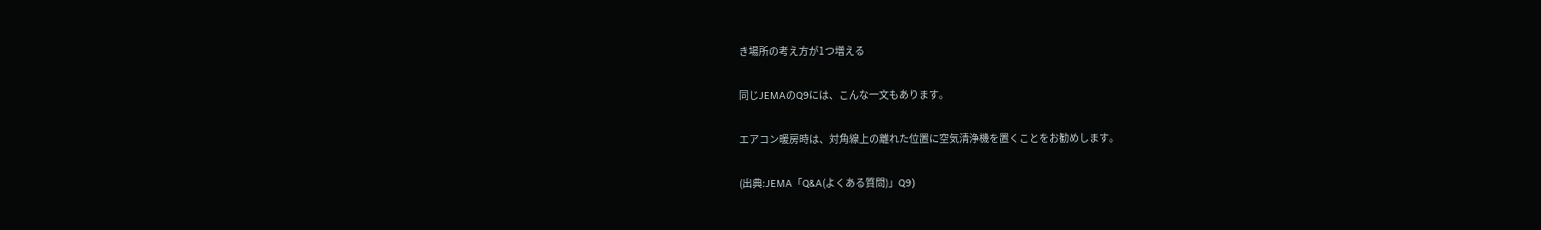き場所の考え方が1つ増える

同じJEMAのQ9には、こんな一文もあります。

エアコン暖房時は、対角線上の離れた位置に空気清浄機を置くことをお勧めします。

(出典:JEMA「Q&A(よくある質問)」Q9)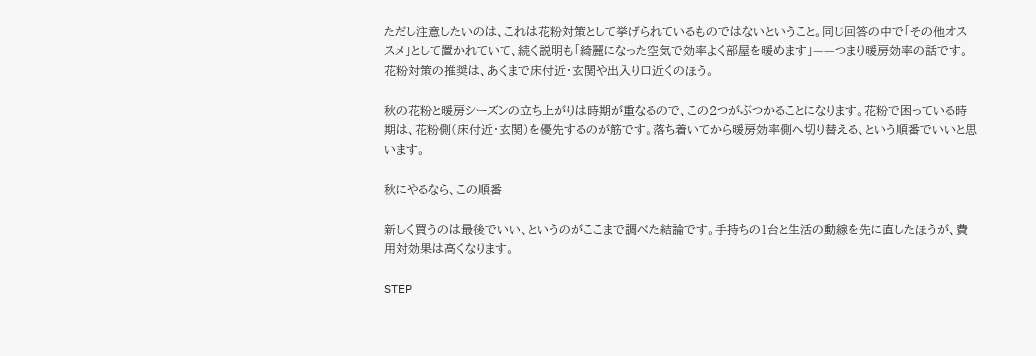ただし注意したいのは、これは花粉対策として挙げられているものではないということ。同じ回答の中で「その他オススメ」として置かれていて、続く説明も「綺麗になった空気で効率よく部屋を暖めます」——つまり暖房効率の話です。花粉対策の推奨は、あくまで床付近・玄関や出入り口近くのほう。

秋の花粉と暖房シーズンの立ち上がりは時期が重なるので、この2つがぶつかることになります。花粉で困っている時期は、花粉側(床付近・玄関)を優先するのが筋です。落ち着いてから暖房効率側へ切り替える、という順番でいいと思います。

秋にやるなら、この順番

新しく買うのは最後でいい、というのがここまで調べた結論です。手持ちの1台と生活の動線を先に直したほうが、費用対効果は高くなります。

STEP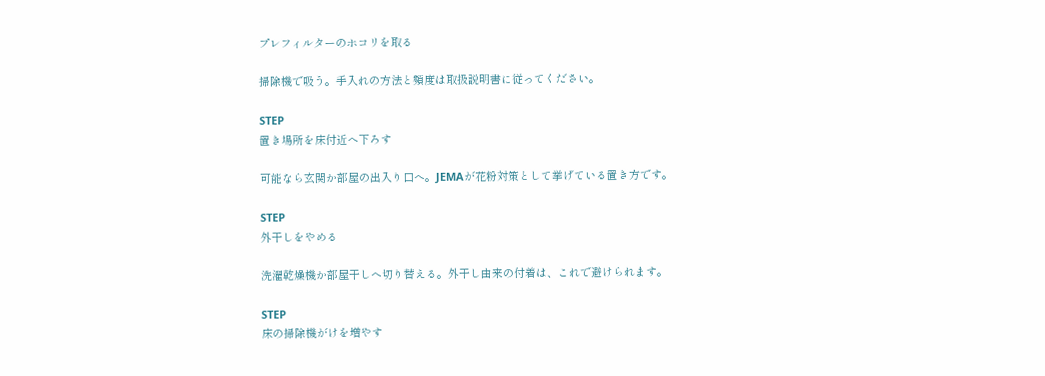プレフィルターのホコリを取る

掃除機で吸う。手入れの方法と頻度は取扱説明書に従ってください。

STEP
置き場所を床付近へ下ろす

可能なら玄関か部屋の出入り口へ。JEMAが花粉対策として挙げている置き方です。

STEP
外干しをやめる

洗濯乾燥機か部屋干しへ切り替える。外干し由来の付着は、これで避けられます。

STEP
床の掃除機がけを増やす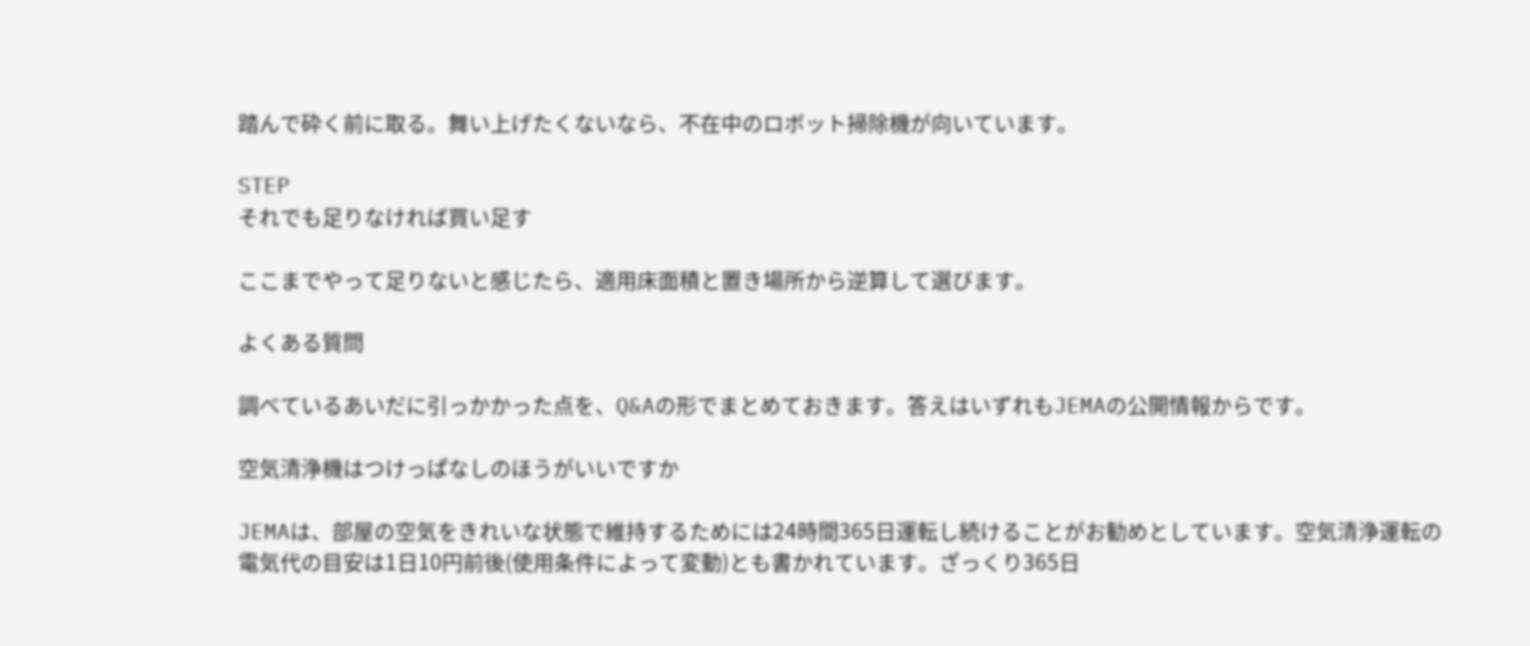踏んで砕く前に取る。舞い上げたくないなら、不在中のロボット掃除機が向いています。

STEP
それでも足りなければ買い足す

ここまでやって足りないと感じたら、適用床面積と置き場所から逆算して選びます。

よくある質問

調べているあいだに引っかかった点を、Q&Aの形でまとめておきます。答えはいずれもJEMAの公開情報からです。

空気清浄機はつけっぱなしのほうがいいですか

JEMAは、部屋の空気をきれいな状態で維持するためには24時間365日運転し続けることがお勧めとしています。空気清浄運転の電気代の目安は1日10円前後(使用条件によって変動)とも書かれています。ざっくり365日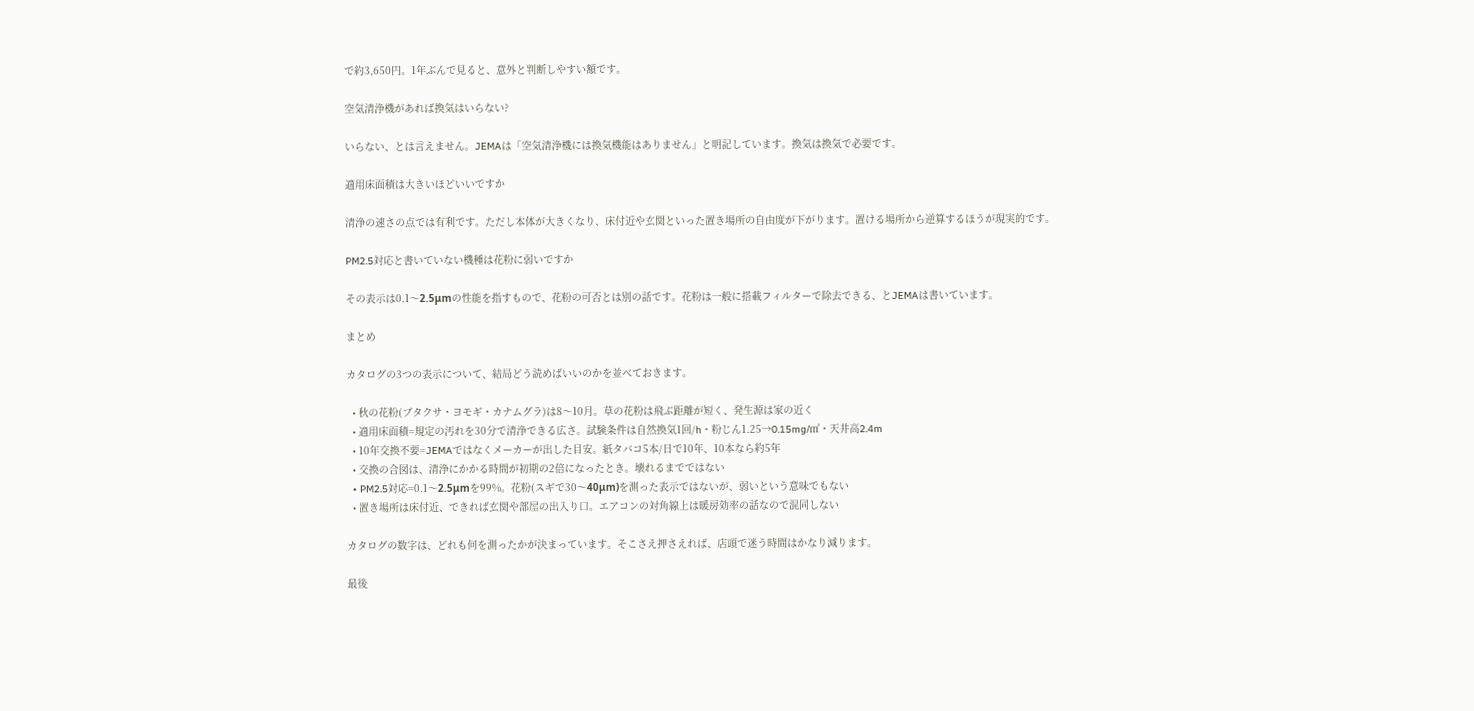で約3,650円。1年ぶんで見ると、意外と判断しやすい額です。

空気清浄機があれば換気はいらない?

いらない、とは言えません。JEMAは「空気清浄機には換気機能はありません」と明記しています。換気は換気で必要です。

適用床面積は大きいほどいいですか

清浄の速さの点では有利です。ただし本体が大きくなり、床付近や玄関といった置き場所の自由度が下がります。置ける場所から逆算するほうが現実的です。

PM2.5対応と書いていない機種は花粉に弱いですか

その表示は0.1〜2.5μmの性能を指すもので、花粉の可否とは別の話です。花粉は一般に搭載フィルターで除去できる、とJEMAは書いています。

まとめ

カタログの3つの表示について、結局どう読めばいいのかを並べておきます。

  • 秋の花粉(ブタクサ・ヨモギ・カナムグラ)は8〜10月。草の花粉は飛ぶ距離が短く、発生源は家の近く
  • 適用床面積=規定の汚れを30分で清浄できる広さ。試験条件は自然換気1回/h・粉じん1.25→0.15mg/㎥・天井高2.4m
  • 10年交換不要=JEMAではなくメーカーが出した目安。紙タバコ5本/日で10年、10本なら約5年
  • 交換の合図は、清浄にかかる時間が初期の2倍になったとき。壊れるまでではない
  • PM2.5対応=0.1〜2.5μmを99%。花粉(スギで30〜40μm)を測った表示ではないが、弱いという意味でもない
  • 置き場所は床付近、できれば玄関や部屋の出入り口。エアコンの対角線上は暖房効率の話なので混同しない

カタログの数字は、どれも何を測ったかが決まっています。そこさえ押さえれば、店頭で迷う時間はかなり減ります。

最後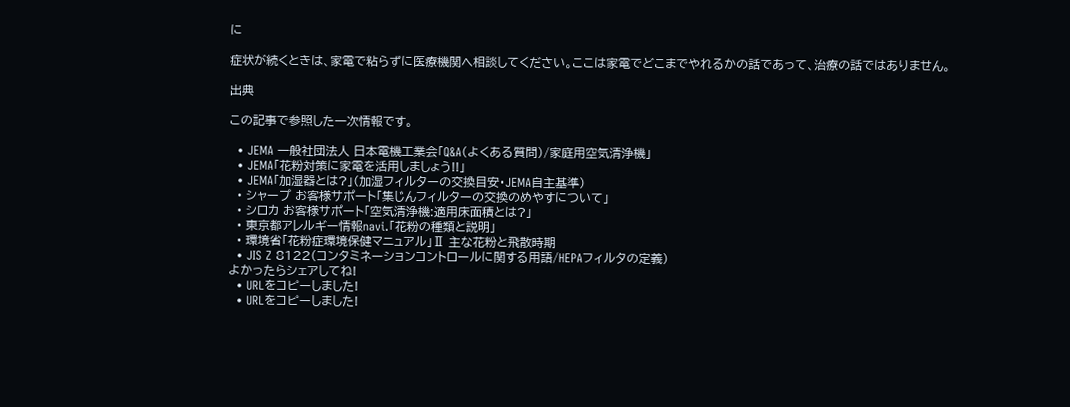に

症状が続くときは、家電で粘らずに医療機関へ相談してください。ここは家電でどこまでやれるかの話であって、治療の話ではありません。

出典

この記事で参照した一次情報です。

  • JEMA 一般社団法人 日本電機工業会「Q&A(よくある質問)/家庭用空気清浄機」
  • JEMA「花粉対策に家電を活用しましょう!!」
  • JEMA「加湿器とは?」(加湿フィルターの交換目安・JEMA自主基準)
  • シャープ お客様サポート「集じんフィルターの交換のめやすについて」
  • シロカ お客様サポート「空気清浄機:適用床面積とは?」
  • 東京都アレルギー情報navi.「花粉の種類と説明」
  • 環境省「花粉症環境保健マニュアル」Ⅱ 主な花粉と飛散時期
  • JIS Z 8122(コンタミネーションコントロールに関する用語/HEPAフィルタの定義)
よかったらシェアしてね!
  • URLをコピーしました!
  • URLをコピーしました!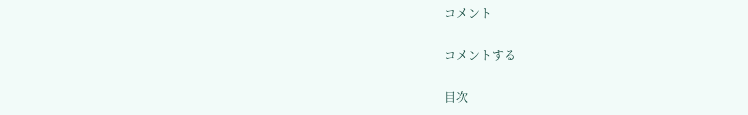コメント

コメントする

目次